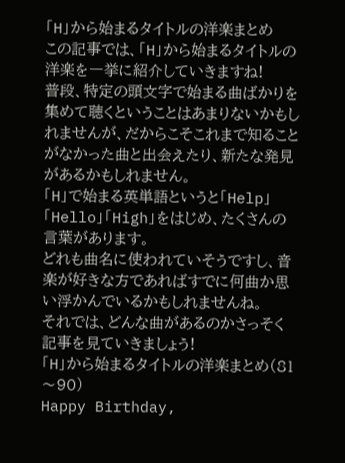「H」から始まるタイトルの洋楽まとめ
この記事では、「H」から始まるタイトルの洋楽を一挙に紹介していきますね!
普段、特定の頭文字で始まる曲ばかりを集めて聴くということはあまりないかもしれませんが、だからこそこれまで知ることがなかった曲と出会えたり、新たな発見があるかもしれません。
「H」で始まる英単語というと「Help」「Hello」「High」をはじめ、たくさんの言葉があります。
どれも曲名に使われていそうですし、音楽が好きな方であればすでに何曲か思い浮かんでいるかもしれませんね。
それでは、どんな曲があるのかさっそく記事を見ていきましょう!
「H」から始まるタイトルの洋楽まとめ(81〜90)
Happy Birthday,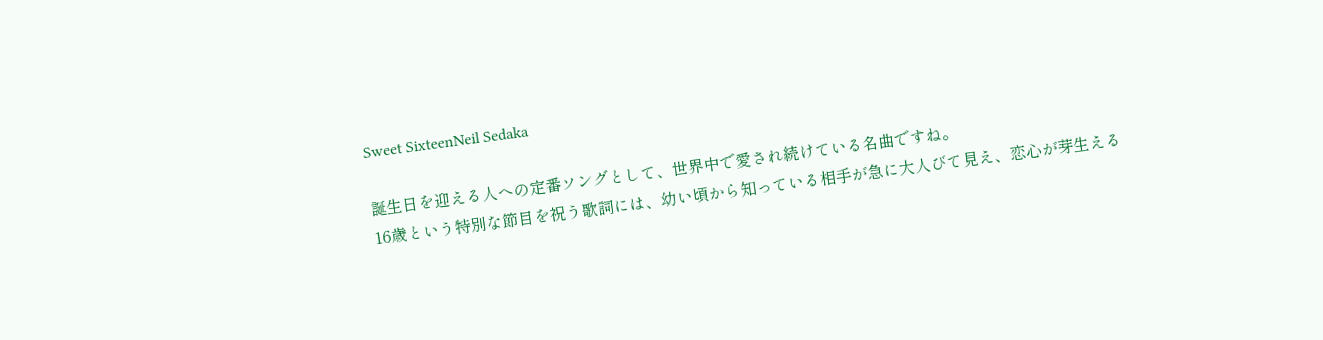Sweet SixteenNeil Sedaka

誕生日を迎える人への定番ソングとして、世界中で愛され続けている名曲ですね。
16歳という特別な節目を祝う歌詞には、幼い頃から知っている相手が急に大人びて見え、恋心が芽生える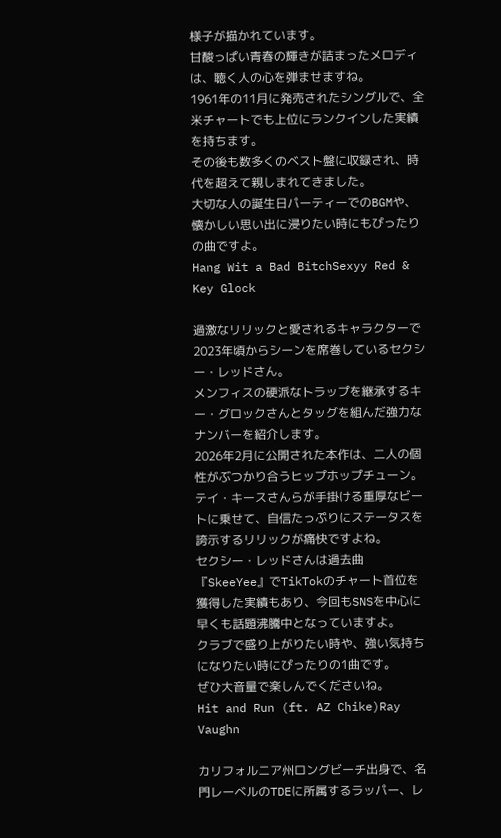様子が描かれています。
甘酸っぱい青春の輝きが詰まったメロディは、聴く人の心を弾ませますね。
1961年の11月に発売されたシングルで、全米チャートでも上位にランクインした実績を持ちます。
その後も数多くのベスト盤に収録され、時代を超えて親しまれてきました。
大切な人の誕生日パーティーでのBGMや、懐かしい思い出に浸りたい時にもぴったりの曲ですよ。
Hang Wit a Bad BitchSexyy Red & Key Glock

過激なリリックと愛されるキャラクターで2023年頃からシーンを席巻しているセクシー・レッドさん。
メンフィスの硬派なトラップを継承するキー・グロックさんとタッグを組んだ強力なナンバーを紹介します。
2026年2月に公開された本作は、二人の個性がぶつかり合うヒップホップチューン。
テイ・キースさんらが手掛ける重厚なビートに乗せて、自信たっぷりにステータスを誇示するリリックが痛快ですよね。
セクシー・レッドさんは過去曲『SkeeYee』でTikTokのチャート首位を獲得した実績もあり、今回もSNSを中心に早くも話題沸騰中となっていますよ。
クラブで盛り上がりたい時や、強い気持ちになりたい時にぴったりの1曲です。
ぜひ大音量で楽しんでくださいね。
Hit and Run (ft. AZ Chike)Ray Vaughn

カリフォルニア州ロングビーチ出身で、名門レーベルのTDEに所属するラッパー、レ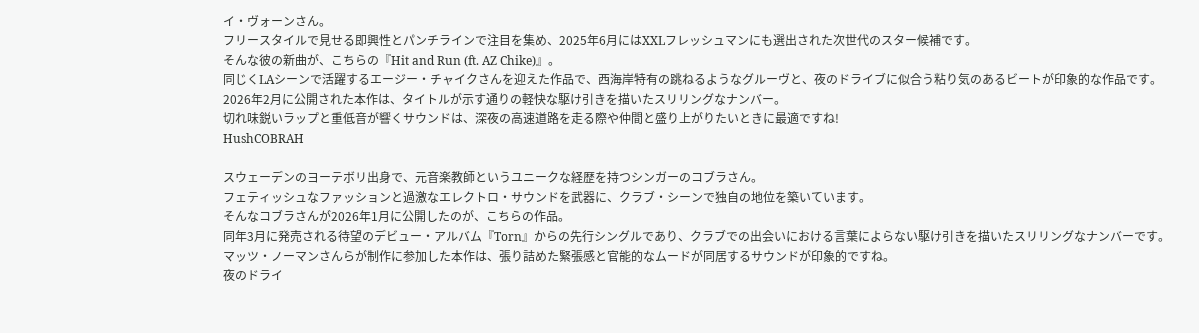イ・ヴォーンさん。
フリースタイルで見せる即興性とパンチラインで注目を集め、2025年6月にはXXLフレッシュマンにも選出された次世代のスター候補です。
そんな彼の新曲が、こちらの『Hit and Run (ft. AZ Chike)』。
同じくLAシーンで活躍するエージー・チャイクさんを迎えた作品で、西海岸特有の跳ねるようなグルーヴと、夜のドライブに似合う粘り気のあるビートが印象的な作品です。
2026年2月に公開された本作は、タイトルが示す通りの軽快な駆け引きを描いたスリリングなナンバー。
切れ味鋭いラップと重低音が響くサウンドは、深夜の高速道路を走る際や仲間と盛り上がりたいときに最適ですね!
HushCOBRAH

スウェーデンのヨーテボリ出身で、元音楽教師というユニークな経歴を持つシンガーのコブラさん。
フェティッシュなファッションと過激なエレクトロ・サウンドを武器に、クラブ・シーンで独自の地位を築いています。
そんなコブラさんが2026年1月に公開したのが、こちらの作品。
同年3月に発売される待望のデビュー・アルバム『Torn』からの先行シングルであり、クラブでの出会いにおける言葉によらない駆け引きを描いたスリリングなナンバーです。
マッツ・ノーマンさんらが制作に参加した本作は、張り詰めた緊張感と官能的なムードが同居するサウンドが印象的ですね。
夜のドライ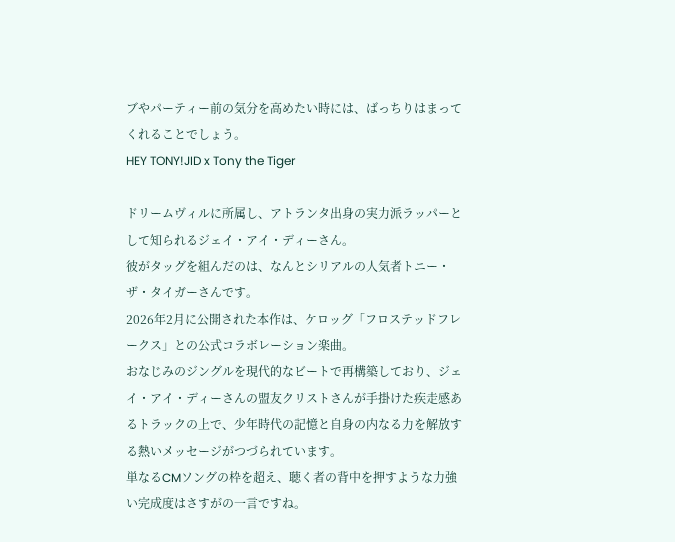ブやパーティー前の気分を高めたい時には、ばっちりはまってくれることでしょう。
HEY TONY!JID x Tony the Tiger

ドリームヴィルに所属し、アトランタ出身の実力派ラッパーとして知られるジェイ・アイ・ディーさん。
彼がタッグを組んだのは、なんとシリアルの人気者トニー・ザ・タイガーさんです。
2026年2月に公開された本作は、ケロッグ「フロステッドフレークス」との公式コラボレーション楽曲。
おなじみのジングルを現代的なビートで再構築しており、ジェイ・アイ・ディーさんの盟友クリストさんが手掛けた疾走感あるトラックの上で、少年時代の記憶と自身の内なる力を解放する熱いメッセージがつづられています。
単なるCMソングの枠を超え、聴く者の背中を押すような力強い完成度はさすがの一言ですね。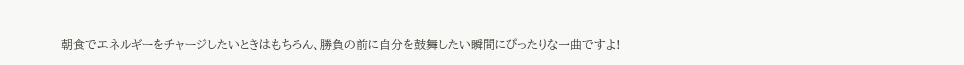朝食でエネルギーをチャージしたいときはもちろん、勝負の前に自分を鼓舞したい瞬間にぴったりな一曲ですよ!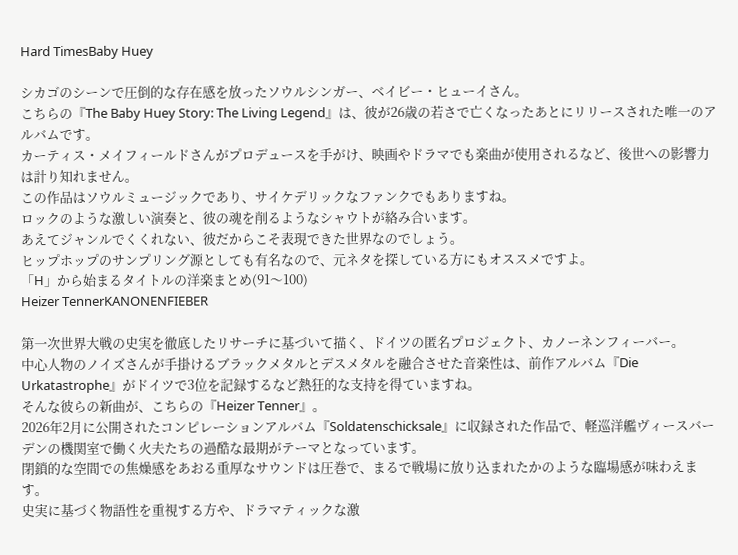Hard TimesBaby Huey

シカゴのシーンで圧倒的な存在感を放ったソウルシンガー、ベイビー・ヒューイさん。
こちらの『The Baby Huey Story: The Living Legend』は、彼が26歳の若さで亡くなったあとにリリースされた唯一のアルバムです。
カーティス・メイフィールドさんがプロデュースを手がけ、映画やドラマでも楽曲が使用されるなど、後世への影響力は計り知れません。
この作品はソウルミュージックであり、サイケデリックなファンクでもありますね。
ロックのような激しい演奏と、彼の魂を削るようなシャウトが絡み合います。
あえてジャンルでくくれない、彼だからこそ表現できた世界なのでしょう。
ヒップホップのサンプリング源としても有名なので、元ネタを探している方にもオススメですよ。
「H」から始まるタイトルの洋楽まとめ(91〜100)
Heizer TennerKANONENFIEBER

第一次世界大戦の史実を徹底したリサーチに基づいて描く、ドイツの匿名プロジェクト、カノーネンフィーバー。
中心人物のノイズさんが手掛けるブラックメタルとデスメタルを融合させた音楽性は、前作アルバム『Die Urkatastrophe』がドイツで3位を記録するなど熱狂的な支持を得ていますね。
そんな彼らの新曲が、こちらの『Heizer Tenner』。
2026年2月に公開されたコンピレーションアルバム『Soldatenschicksale』に収録された作品で、軽巡洋艦ヴィースバーデンの機関室で働く火夫たちの過酷な最期がテーマとなっています。
閉鎖的な空間での焦燥感をあおる重厚なサウンドは圧巻で、まるで戦場に放り込まれたかのような臨場感が味わえます。
史実に基づく物語性を重視する方や、ドラマティックな激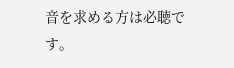音を求める方は必聴です。